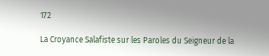172

La Croyance Salafiste sur les Paroles du Seigneur de la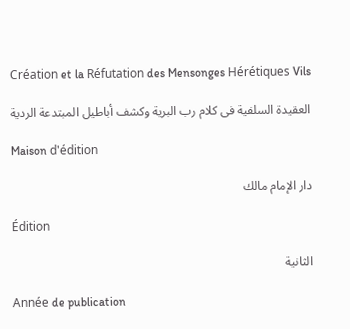Création et la Réfutation des Mensonges Hérétiques Vils

العقيدة السلفية فى كلام رب البرية وكشف أباطيل المبتدعة الردية

Maison d'édition

دار الإمام مالك

Édition

الثانية

Année de publication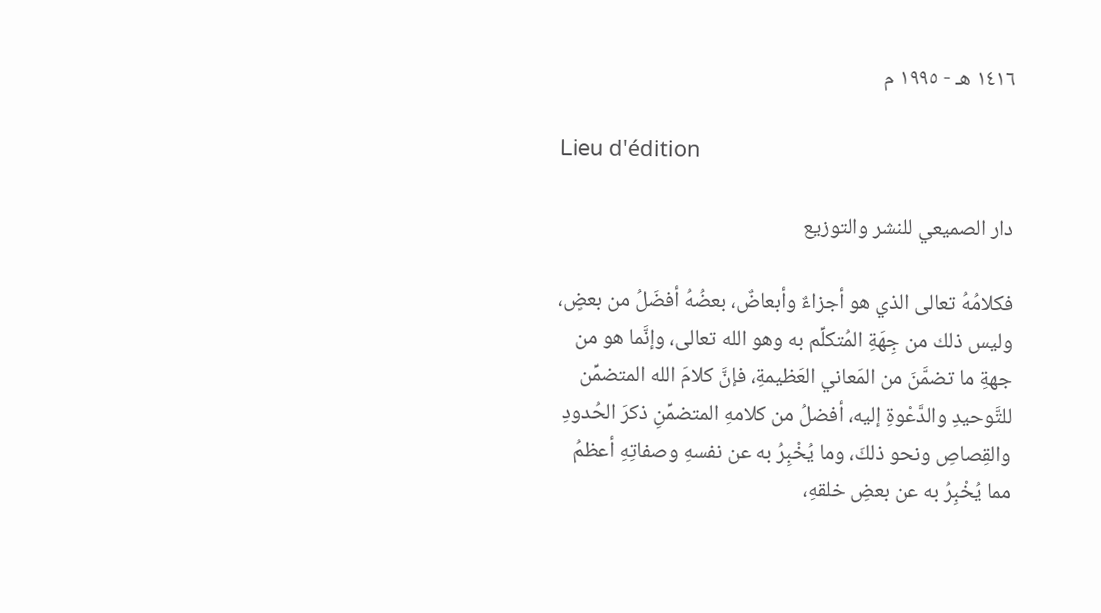١٤١٦ هـ - ١٩٩٥ م

Lieu d'édition

دار الصميعي للنشر والتوزيع

فكلامُهُ تعالى الذي هو أجزاءٌ وأبعاضٌ، بعضُهُ أفضَلُ من بعضٍ، وليس ذلك من جِهَةِ المُتكلِّم به وهو الله تعالى، وإنَّما هو من جهةِ ما تضمَّنَ من المَعاني العَظيمةِ، فإنَّ كلامَ الله المتضمِّن للتَّوحيدِ والدَّعْوةِ إليه، أفضلُ من كلامهِ المتضمِّنِ ذكرَ الحُدودِ والقِصاصِ ونحو ذلكَ، وما يُخْبِرُ به عن نفسهِ وصفاتِهِ أعظمُ مما يُخْبِرُ به عن بعضِ خلقهِ،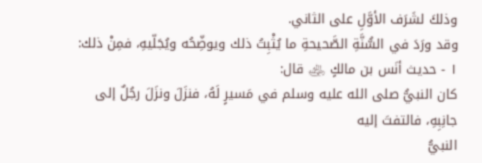وذلكَ لشَرَف الأوَّلِ على الثاني.
وقد ورَدَ في السُّنَّةِ الصَّحيحةِ ما يُثْبِتُ ذلك ويوضِّحُه ويُجَلّيهِ، فمِنْ ذلك:
١ - حديث أنَس بن مالكٍ ﵁ قال:
كان النبيُّ صلى الله عليه وسلم في مَسيرٍ لَهُ، فنزَلَ ونزَلَ رجُلٌ إلى جانِبِهِ، فالتفتَ إليه
النبيُّ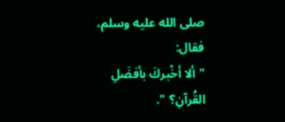صلى الله عليه وسلم، فقال:
"ألا أخْبركَ بأفضَلِ القُرآنِ؟ ".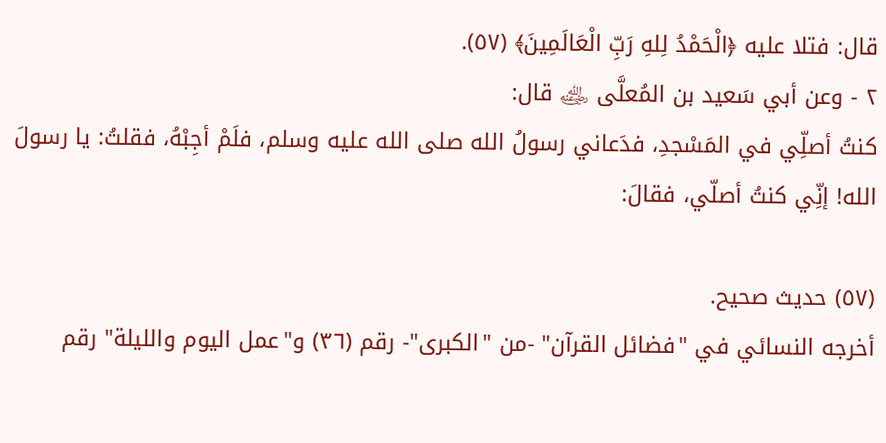قال: فتلا عليه ﴿الْحَمْدُ لِلهِ رَبِّ الْعَالَمِينَ﴾ (٥٧).
٢ - وعن أبي سَعيد بن المُعلَّى ﵁ قال:
كنتُ أصلِّي في المَسْجدِ، فدَعاني رسولُ الله صلى الله عليه وسلم، فلَمْ أجِبْهُ، فقلتُ: يا رسولَ الله! إنِّي كنتُ أصلّي، فقالَ:

(٥٧) حديث صحيح.
أخرجه النسائي في "فضائل القرآن" -من "الكبرى"- رقم (٣٦) و"عمل اليوم والليلة" رقم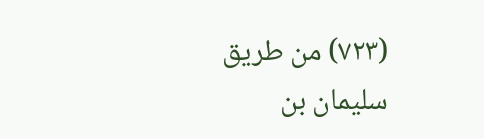(٧٢٣) من طريق سليمان بن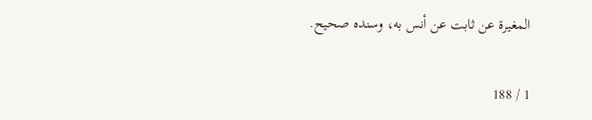المغيرة عن ثابت عن أنس به، وسنده صحيح.

1 / 188